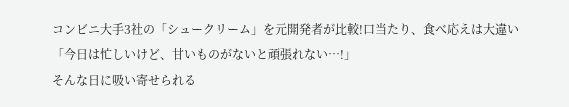コンビニ大手3社の「シュークリーム」を元開発者が比較!口当たり、食べ応えは大違い
「今日は忙しいけど、甘いものがないと頑張れない…!」
そんな日に吸い寄せられる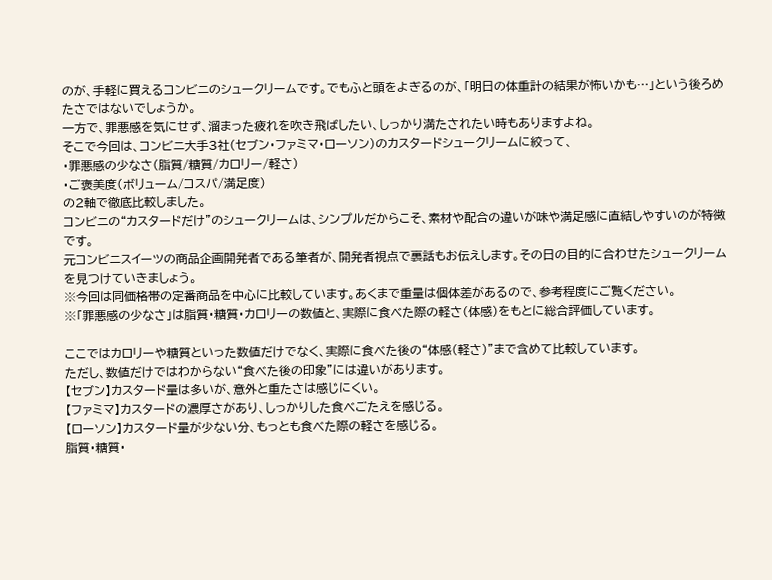のが、手軽に買えるコンビニのシュークリームです。でもふと頭をよぎるのが、「明日の体重計の結果が怖いかも…」という後ろめたさではないでしょうか。
一方で、罪悪感を気にせず、溜まった疲れを吹き飛ばしたい、しっかり満たされたい時もありますよね。
そこで今回は、コンビニ大手3社(セブン・ファミマ・ローソン)のカスタードシュークリームに絞って、
・罪悪感の少なさ(脂質/糖質/カロリー/軽さ)
・ご褒美度(ボリューム/コスパ/満足度)
の2軸で徹底比較しました。
コンビニの“カスタードだけ”のシュークリームは、シンプルだからこそ、素材や配合の違いが味や満足感に直結しやすいのが特徴です。
元コンビニスイーツの商品企画開発者である筆者が、開発者視点で裏話もお伝えします。その日の目的に合わせたシュークリームを見つけていきましょう。
※今回は同価格帯の定番商品を中心に比較しています。あくまで重量は個体差があるので、参考程度にご覧ください。
※「罪悪感の少なさ」は脂質・糖質・カロリーの数値と、実際に食べた際の軽さ(体感)をもとに総合評価しています。

ここではカロリーや糖質といった数値だけでなく、実際に食べた後の“体感(軽さ)”まで含めて比較しています。
ただし、数値だけではわからない“食べた後の印象”には違いがあります。
【セブン】カスタード量は多いが、意外と重たさは感じにくい。
【ファミマ】カスタードの濃厚さがあり、しっかりした食べごたえを感じる。
【ローソン】カスタード量が少ない分、もっとも食べた際の軽さを感じる。
脂質・糖質・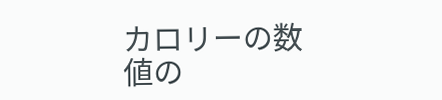カロリーの数値の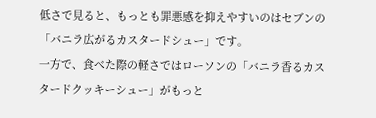低さで見ると、もっとも罪悪感を抑えやすいのはセブンの「バニラ広がるカスタードシュー」です。
一方で、食べた際の軽さではローソンの「バニラ香るカスタードクッキーシュー」がもっと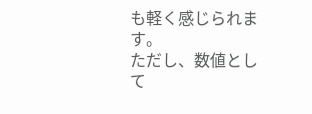も軽く感じられます。
ただし、数値として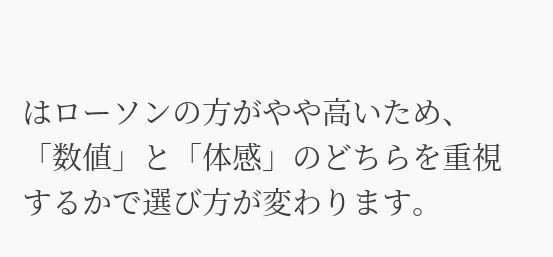はローソンの方がやや高いため、「数値」と「体感」のどちらを重視するかで選び方が変わります。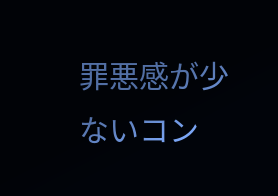罪悪感が少ないコン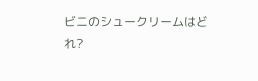ビニのシュークリームはどれ?